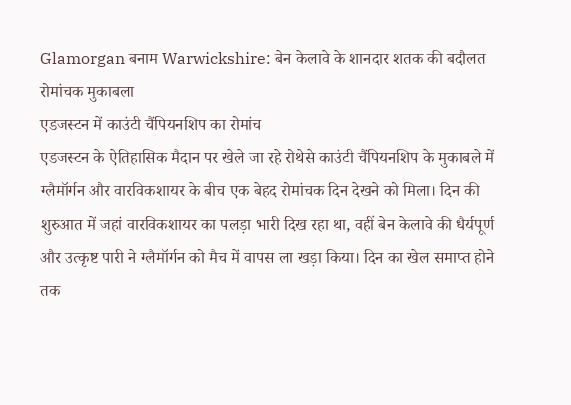Glamorgan बनाम Warwickshire: बेन केलावे के शानदार शतक की बदौलत रोमांचक मुकाबला
एडजस्टन में काउंटी चैंपियनशिप का रोमांच
एडजस्टन के ऐतिहासिक मैदान पर खेले जा रहे रोथेसे काउंटी चैंपियनशिप के मुकाबले में ग्लैमॉर्गन और वारविकशायर के बीच एक बेहद रोमांचक दिन देखने को मिला। दिन की शुरुआत में जहां वारविकशायर का पलड़ा भारी दिख रहा था, वहीं बेन केलावे की धैर्यपूर्ण और उत्कृष्ट पारी ने ग्लैमॉर्गन को मैच में वापस ला खड़ा किया। दिन का खेल समाप्त होने तक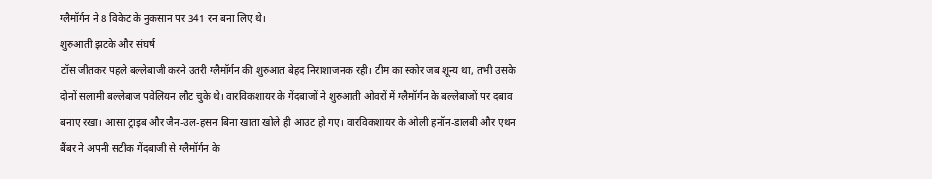ग्लैमॉर्गन ने 8 विकेट के नुकसान पर 341 रन बना लिए थे।
शुरुआती झटके और संघर्ष
टॉस जीतकर पहले बल्लेबाजी करने उतरी ग्लैमॉर्गन की शुरुआत बेहद निराशाजनक रही। टीम का स्कोर जब शून्य था, तभी उसके दोनों सलामी बल्लेबाज पवेलियन लौट चुके थे। वारविकशायर के गेंदबाजों ने शुरुआती ओवरों में ग्लैमॉर्गन के बल्लेबाजों पर दबाव बनाए रखा। आसा ट्राइब और जैन-उल-हसन बिना खाता खोले ही आउट हो गए। वारविकशायर के ओली हनॉन-डालबी और एथन बैंबर ने अपनी सटीक गेंदबाजी से ग्लैमॉर्गन के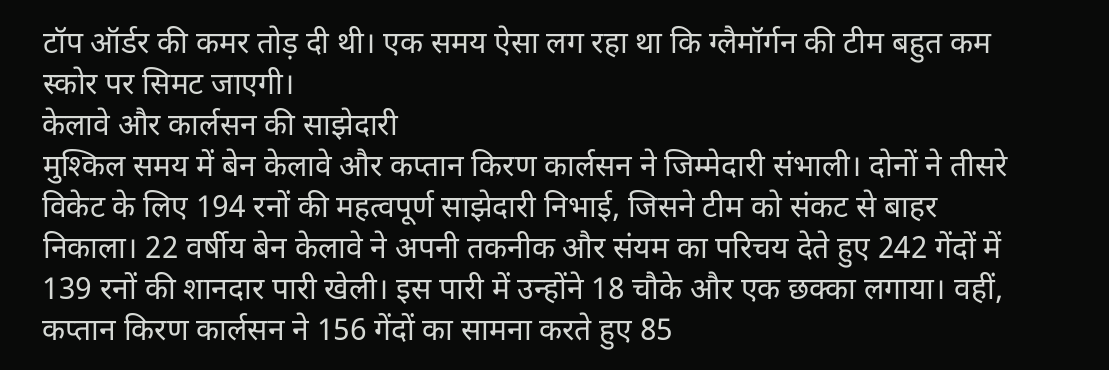टॉप ऑर्डर की कमर तोड़ दी थी। एक समय ऐसा लग रहा था कि ग्लैमॉर्गन की टीम बहुत कम स्कोर पर सिमट जाएगी।
केलावे और कार्लसन की साझेदारी
मुश्किल समय में बेन केलावे और कप्तान किरण कार्लसन ने जिम्मेदारी संभाली। दोनों ने तीसरे विकेट के लिए 194 रनों की महत्वपूर्ण साझेदारी निभाई, जिसने टीम को संकट से बाहर निकाला। 22 वर्षीय बेन केलावे ने अपनी तकनीक और संयम का परिचय देते हुए 242 गेंदों में 139 रनों की शानदार पारी खेली। इस पारी में उन्होंने 18 चौके और एक छक्का लगाया। वहीं, कप्तान किरण कार्लसन ने 156 गेंदों का सामना करते हुए 85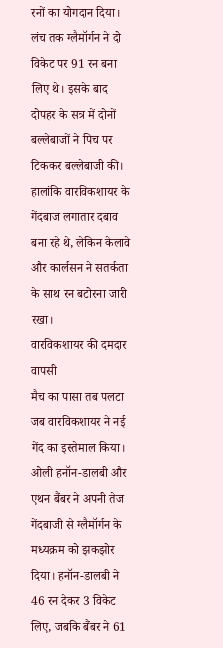रनों का योगदान दिया।
लंच तक ग्लैमॉर्गन ने दो विकेट पर 91 रन बना लिए थे। इसके बाद दोपहर के सत्र में दोनों बल्लेबाजों ने पिच पर टिककर बल्लेबाजी की। हालांकि वारविकशायर के गेंदबाज लगातार दबाव बना रहे थे, लेकिन केलावे और कार्लसन ने सतर्कता के साथ रन बटोरना जारी रखा।
वारविकशायर की दमदार वापसी
मैच का पासा तब पलटा जब वारविकशायर ने नई गेंद का इस्तेमाल किया। ओली हनॉन-डालबी और एथन बैंबर ने अपनी तेज गेंदबाजी से ग्लैमॉर्गन के मध्यक्रम को झकझोर दिया। हनॉन-डालबी ने 46 रन देकर 3 विकेट लिए, जबकि बैंबर ने 61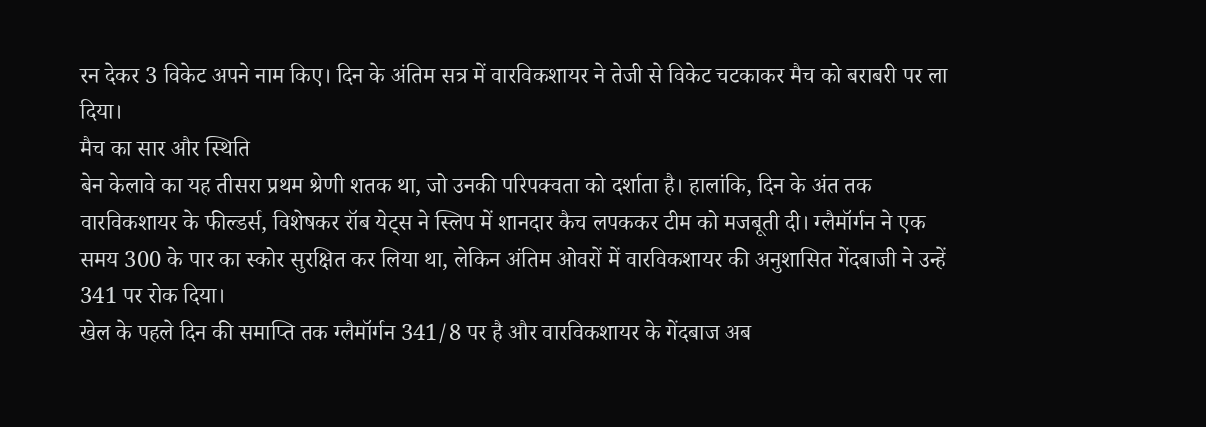रन देकर 3 विकेट अपने नाम किए। दिन के अंतिम सत्र में वारविकशायर ने तेजी से विकेट चटकाकर मैच को बराबरी पर ला दिया।
मैच का सार और स्थिति
बेन केलावे का यह तीसरा प्रथम श्रेणी शतक था, जो उनकी परिपक्वता को दर्शाता है। हालांकि, दिन के अंत तक वारविकशायर के फील्डर्स, विशेषकर रॉब येट्स ने स्लिप में शानदार कैच लपककर टीम को मजबूती दी। ग्लैमॉर्गन ने एक समय 300 के पार का स्कोर सुरक्षित कर लिया था, लेकिन अंतिम ओवरों में वारविकशायर की अनुशासित गेंदबाजी ने उन्हें 341 पर रोक दिया।
खेल के पहले दिन की समाप्ति तक ग्लैमॉर्गन 341/8 पर है और वारविकशायर के गेंदबाज अब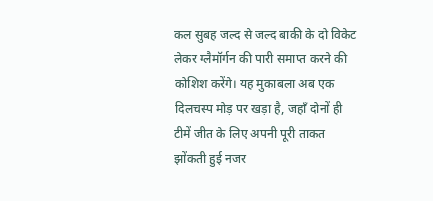कल सुबह जल्द से जल्द बाकी के दो विकेट लेकर ग्लैमॉर्गन की पारी समाप्त करने की कोशिश करेंगे। यह मुकाबला अब एक दिलचस्प मोड़ पर खड़ा है, जहाँ दोनों ही टीमें जीत के लिए अपनी पूरी ताकत झोंकती हुई नजर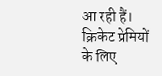आ रही हैं। क्रिकेट प्रेमियों के लिए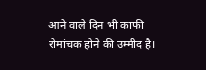आने वाले दिन भी काफी रोमांचक होने की उम्मीद है।